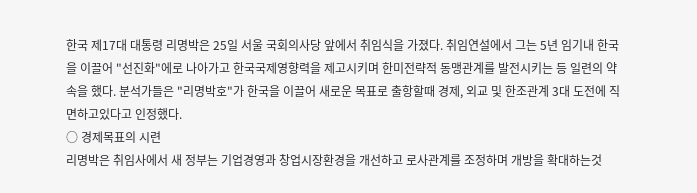한국 제17대 대통령 리명박은 25일 서울 국회의사당 앞에서 취임식을 가졌다. 취임연설에서 그는 5년 임기내 한국을 이끌어 "선진화"에로 나아가고 한국국제영향력을 제고시키며 한미전략적 동맹관계를 발전시키는 등 일련의 약속을 했다. 분석가들은 "리명박호"가 한국을 이끌어 새로운 목표로 출항할때 경제, 외교 및 한조관계 3대 도전에 직면하고있다고 인정했다.
○ 경제목표의 시련
리명박은 취임사에서 새 정부는 기업경영과 창업시장환경을 개선하고 로사관계를 조정하며 개방을 확대하는것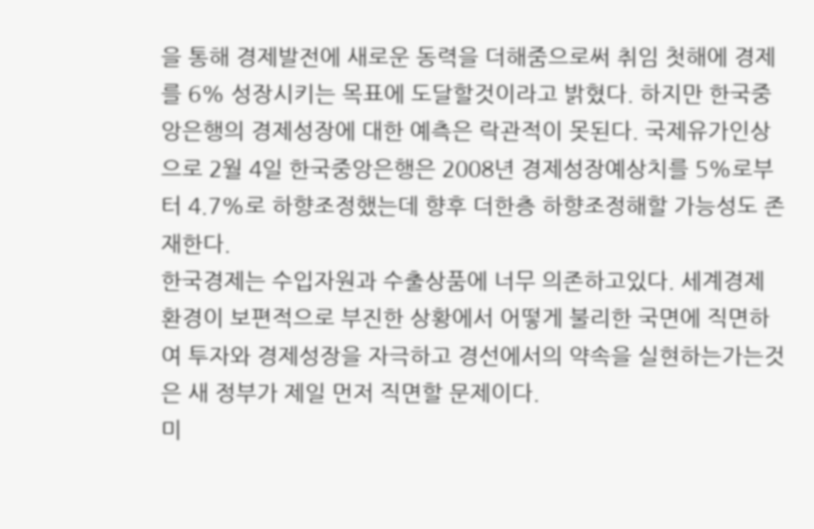을 통해 경제발전에 새로운 동력을 더해줌으로써 취임 첫해에 경제를 6% 성장시키는 목표에 도달할것이라고 밝혔다. 하지만 한국중앙은행의 경제성장에 대한 예측은 락관적이 못된다. 국제유가인상으로 2월 4일 한국중앙은행은 2008년 경제성장예상치를 5%로부터 4.7%로 하향조정했는데 향후 더한층 하향조정해할 가능성도 존재한다.
한국경제는 수입자원과 수출상품에 너무 의존하고있다. 세계경제환경이 보편적으로 부진한 상황에서 어떻게 불리한 국면에 직면하여 투자와 경제성장을 자극하고 경선에서의 약속을 실현하는가는것은 새 정부가 제일 먼저 직면할 문제이다.
미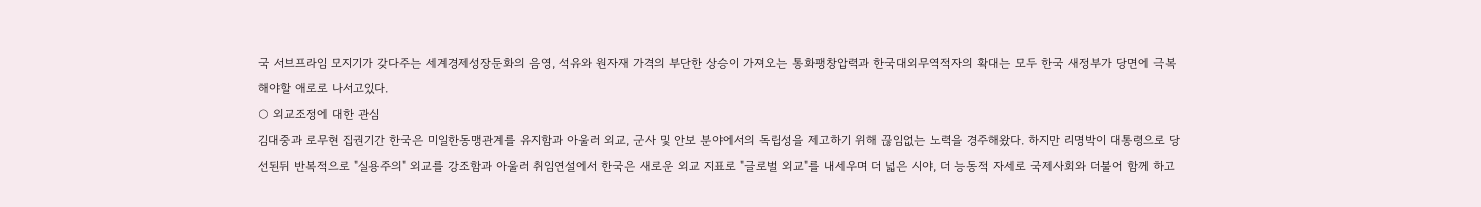국 서브프라임 모지기가 갖다주는 세계경제성장둔화의 음영, 석유와 원자재 가격의 부단한 상승이 가져오는 통화팽창압력과 한국대외무역적자의 확대는 모두 한국 새정부가 당면에 극복해야할 애로로 나서고있다.
○ 외교조정에 대한 관심
김대중과 로무현 집권기간 한국은 미일한동맹관계를 유지함과 아울러 외교, 군사 및 안보 분야에서의 독립성을 제고하기 위해 끊임없는 노력을 경주해왔다. 하지만 리명박이 대통령으로 당선된뒤 반복적으로 "실용주의" 외교를 강조함과 아울러 취임연설에서 한국은 새로운 외교 지표로 "글로벌 외교"를 내세우며 더 넓은 시야, 더 능동적 자세로 국제사회와 더불어 함께 하고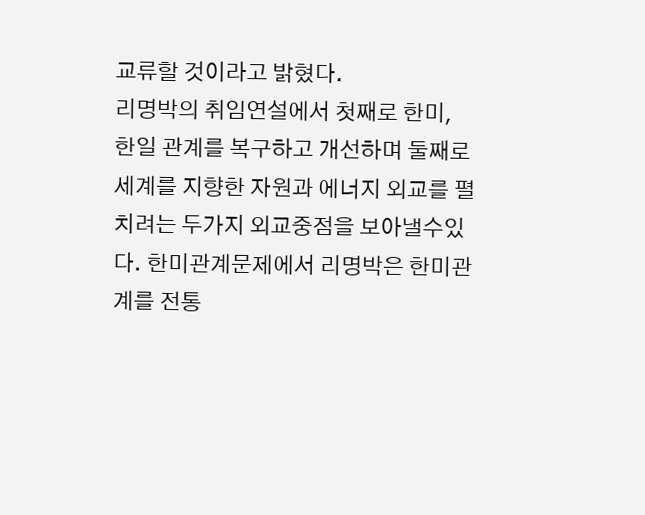교류할 것이라고 밝혔다.
리명박의 취임연설에서 첫째로 한미, 한일 관계를 복구하고 개선하며 둘째로 세계를 지향한 자원과 에너지 외교를 펼치려는 두가지 외교중점을 보아낼수있다. 한미관계문제에서 리명박은 한미관계를 전통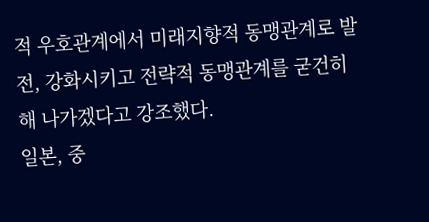적 우호관계에서 미래지향적 동맹관계로 발전, 강화시키고 전략적 동맹관계를 굳건히 해 나가겠다고 강조했다.
일본, 중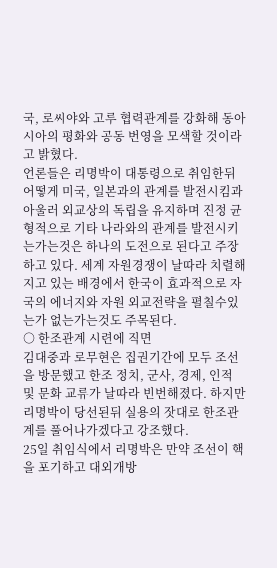국, 로씨야와 고루 협력관계를 강화해 동아시아의 평화와 공동 번영을 모색할 것이라고 밝혔다.
언론들은 리명박이 대통령으로 취임한뒤 어떻게 미국, 일본과의 관계를 발전시킴과 아울러 외교상의 독립을 유지하며 진정 균형적으로 기타 나라와의 관계를 발전시키는가는것은 하나의 도전으로 된다고 주장하고 있다. 세계 자원경쟁이 날따라 치렬해지고 있는 배경에서 한국이 효과적으로 자국의 에너지와 자원 외교전략을 펼칠수있는가 없는가는것도 주목된다.
○ 한조관계 시련에 직면
김대중과 로무현은 집권기간에 모두 조선을 방문했고 한조 정치, 군사, 경제, 인적 및 문화 교류가 날따라 빈번해졌다. 하지만 리명박이 당선된뒤 실용의 잣대로 한조관계를 풀어나가겠다고 강조했다.
25일 취임식에서 리명박은 만약 조선이 핵을 포기하고 대외개방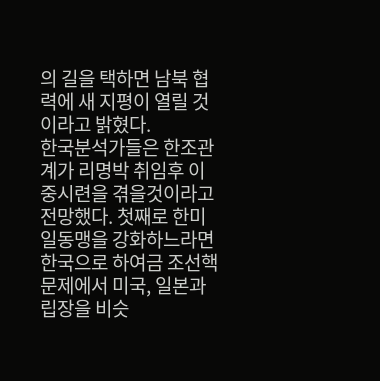의 길을 택하면 남북 협력에 새 지평이 열릴 것이라고 밝혔다.
한국분석가들은 한조관계가 리명박 취임후 이중시련을 겪을것이라고 전망했다. 첫째로 한미일동맹을 강화하느라면 한국으로 하여금 조선핵문제에서 미국, 일본과 립장을 비슷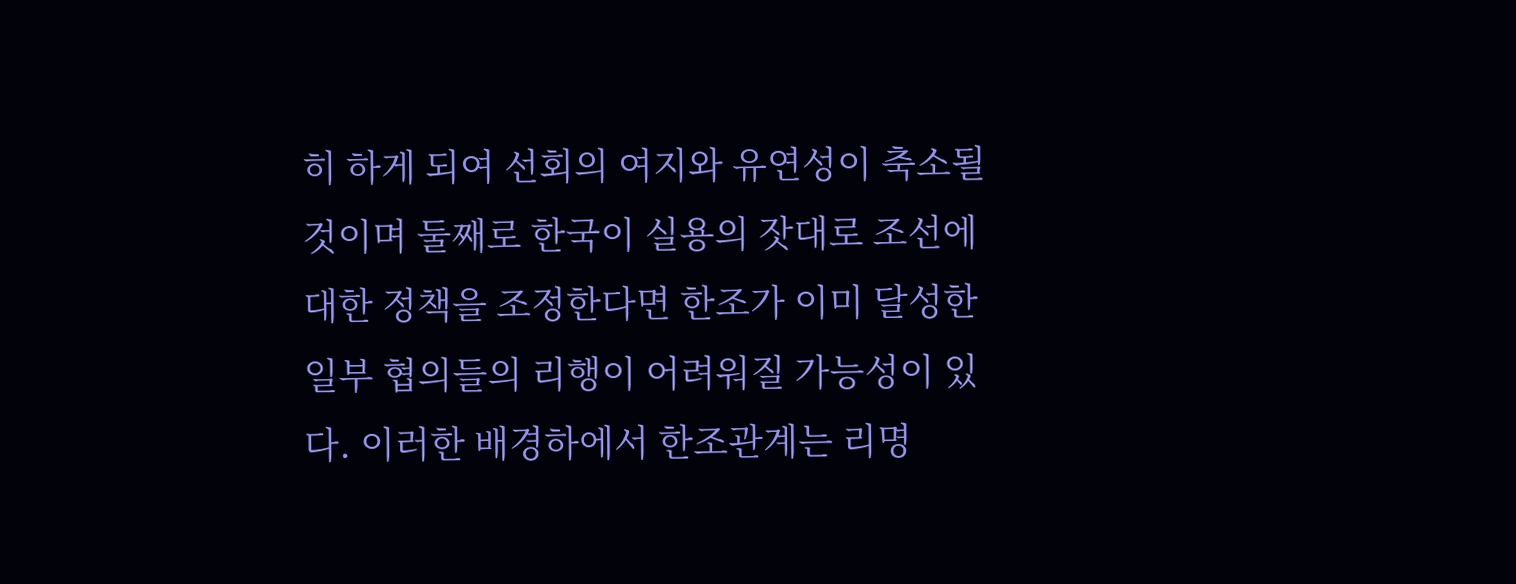히 하게 되여 선회의 여지와 유연성이 축소될것이며 둘째로 한국이 실용의 잣대로 조선에 대한 정책을 조정한다면 한조가 이미 달성한 일부 협의들의 리행이 어려워질 가능성이 있다. 이러한 배경하에서 한조관계는 리명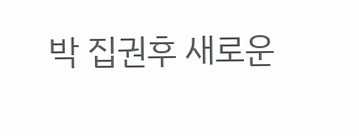박 집권후 새로운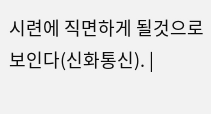시련에 직면하게 될것으로 보인다(신화통신). |